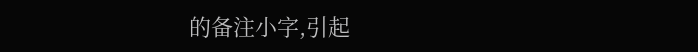的备注小字,引起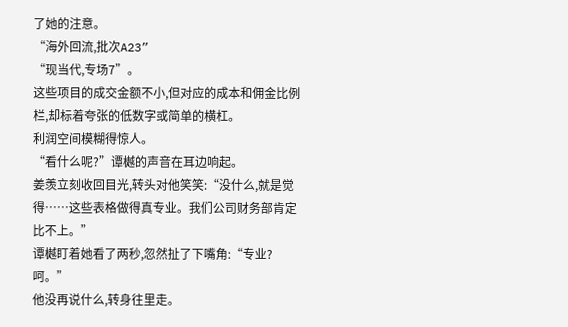了她的注意。
“海外回流,批次A23”
“现当代,专场7”。
这些项目的成交金额不小,但对应的成本和佣金比例栏,却标着夸张的低数字或简单的横杠。
利润空间模糊得惊人。
“看什么呢?”谭樾的声音在耳边响起。
姜羡立刻收回目光,转头对他笑笑:“没什么,就是觉得……这些表格做得真专业。我们公司财务部肯定比不上。”
谭樾盯着她看了两秒,忽然扯了下嘴角:“专业?呵。”
他没再说什么,转身往里走。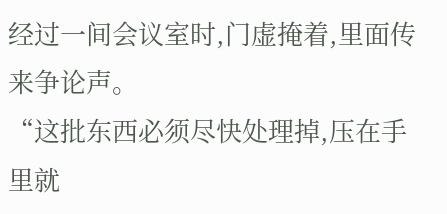经过一间会议室时,门虚掩着,里面传来争论声。
“这批东西必须尽快处理掉,压在手里就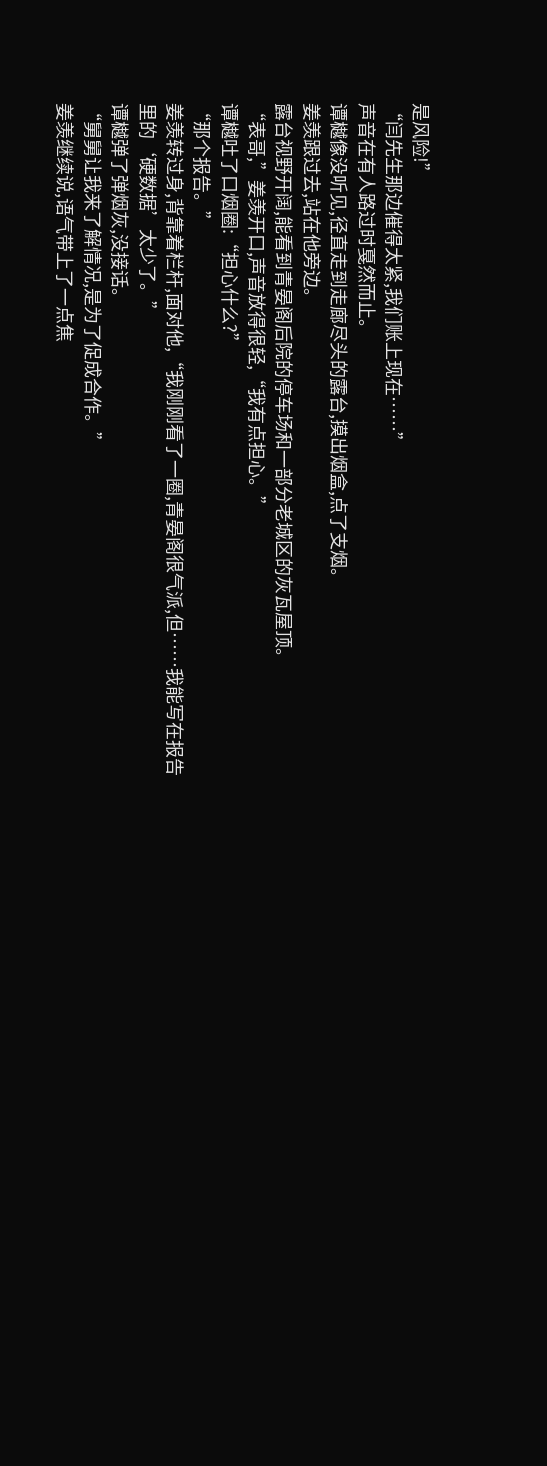是风险!”
“闫先生那边催得太紧,我们账上现在……”
声音在有人路过时戛然而止。
谭樾像没听见,径直走到走廊尽头的露台,摸出烟盒,点了支烟。
姜羡跟过去,站在他旁边。
露台视野开阔,能看到青晏阁后院的停车场和一部分老城区的灰瓦屋顶。
“表哥,”姜羡开口,声音放得很轻,“我有点担心。”
谭樾吐了口烟圈:“担心什么?”
“那个报告。”
姜羡转过身,背靠着栏杆,面对他,“我刚刚看了一圈,青晏阁很气派,但……我能写在报告里的‘硬数据’太少了。”
谭樾弹了弹烟灰,没接话。
“舅舅让我来了解情况,是为了促成合作。”
姜羡继续说,语气带上了一点焦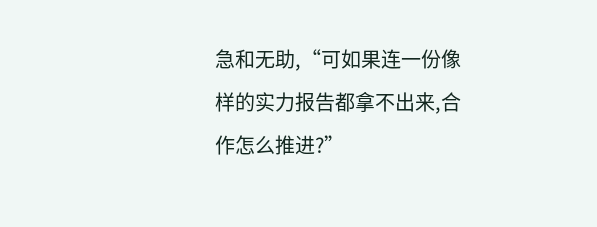急和无助,“可如果连一份像样的实力报告都拿不出来,合作怎么推进?”